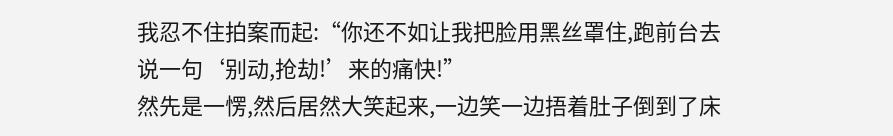我忍不住拍案而起:“你还不如让我把脸用黑丝罩住,跑前台去说一句‘别动,抢劫!’来的痛快!”
然先是一愣,然后居然大笑起来,一边笑一边捂着肚子倒到了床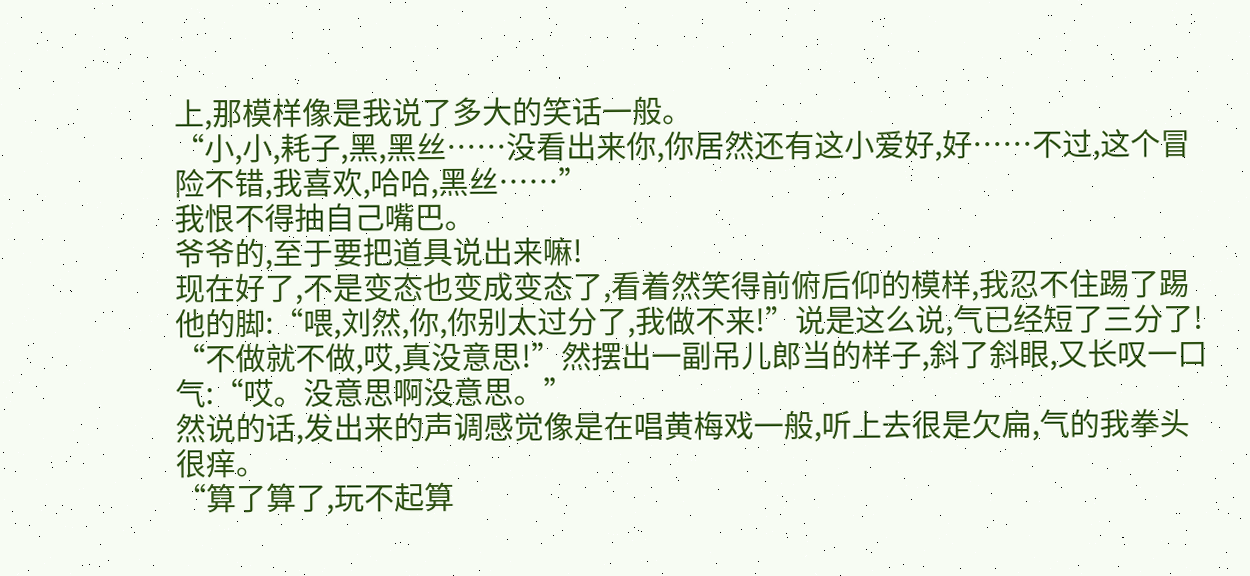上,那模样像是我说了多大的笑话一般。
“小,小,耗子,黑,黑丝……没看出来你,你居然还有这小爱好,好……不过,这个冒险不错,我喜欢,哈哈,黑丝……”
我恨不得抽自己嘴巴。
爷爷的,至于要把道具说出来嘛!
现在好了,不是变态也变成变态了,看着然笑得前俯后仰的模样,我忍不住踢了踢他的脚:“喂,刘然,你,你别太过分了,我做不来!”说是这么说,气已经短了三分了!
“不做就不做,哎,真没意思!”然摆出一副吊儿郎当的样子,斜了斜眼,又长叹一口气:“哎。没意思啊没意思。”
然说的话,发出来的声调感觉像是在唱黄梅戏一般,听上去很是欠扁,气的我拳头很痒。
“算了算了,玩不起算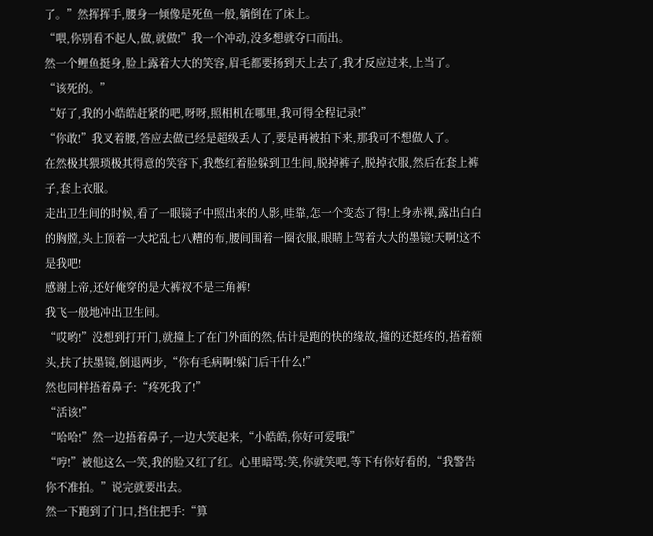了。”然挥挥手,腰身一倾像是死鱼一般,躺倒在了床上。
“喂,你别看不起人,做,就做!”我一个冲动,没多想就夺口而出。
然一个鲤鱼挺身,脸上露着大大的笑容,眉毛都要扬到天上去了,我才反应过来,上当了。
“该死的。”
“好了,我的小皓皓赶紧的吧,呀呀,照相机在哪里,我可得全程记录!”
“你敢!”我叉着腰,答应去做已经是超级丢人了,要是再被拍下来,那我可不想做人了。
在然极其猥琐极其得意的笑容下,我憋红着脸躲到卫生间,脱掉裤子,脱掉衣服,然后在套上裤子,套上衣服。
走出卫生间的时候,看了一眼镜子中照出来的人影,哇靠,怎一个变态了得!上身赤裸,露出白白的胸膛,头上顶着一大坨乱七八糟的布,腰间围着一圈衣服,眼睛上驾着大大的墨镜!天啊!这不是我吧!
感谢上帝,还好俺穿的是大裤衩不是三角裤!
我飞一般地冲出卫生间。
“哎哟!”没想到打开门,就撞上了在门外面的然,估计是跑的快的缘故,撞的还挺疼的,捂着额头,扶了扶墨镜,倒退两步,“你有毛病啊!躲门后干什么!”
然也同样捂着鼻子:“疼死我了!”
“活该!”
“哈哈!”然一边捂着鼻子,一边大笑起来,“小皓皓,你好可爱哦!”
“哼!”被他这么一笑,我的脸又红了红。心里暗骂:笑,你就笑吧,等下有你好看的,“我警告你不准拍。”说完就要出去。
然一下跑到了门口,挡住把手:“算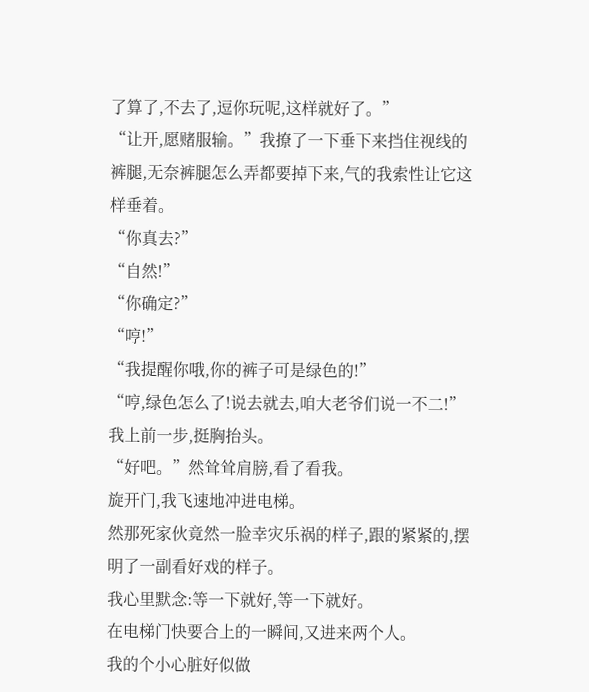了算了,不去了,逗你玩呢,这样就好了。”
“让开,愿赌服输。”我撩了一下垂下来挡住视线的裤腿,无奈裤腿怎么弄都要掉下来,气的我索性让它这样垂着。
“你真去?”
“自然!”
“你确定?”
“哼!”
“我提醒你哦,你的裤子可是绿色的!”
“哼,绿色怎么了!说去就去,咱大老爷们说一不二!”我上前一步,挺胸抬头。
“好吧。”然耸耸肩膀,看了看我。
旋开门,我飞速地冲进电梯。
然那死家伙竟然一脸幸灾乐祸的样子,跟的紧紧的,摆明了一副看好戏的样子。
我心里默念:等一下就好,等一下就好。
在电梯门快要合上的一瞬间,又进来两个人。
我的个小心脏好似做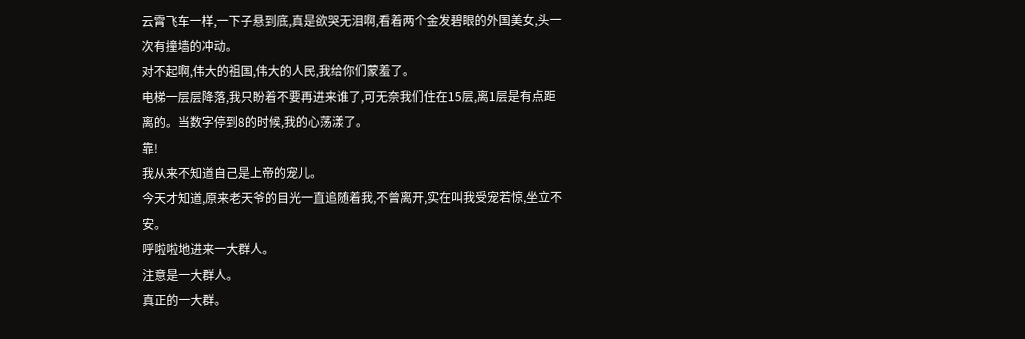云霄飞车一样,一下子悬到底,真是欲哭无泪啊,看着两个金发碧眼的外国美女,头一次有撞墙的冲动。
对不起啊,伟大的祖国,伟大的人民,我给你们蒙羞了。
电梯一层层降落,我只盼着不要再进来谁了,可无奈我们住在15层,离1层是有点距离的。当数字停到8的时候,我的心荡漾了。
靠!
我从来不知道自己是上帝的宠儿。
今天才知道,原来老天爷的目光一直追随着我,不曾离开,实在叫我受宠若惊,坐立不安。
呼啦啦地进来一大群人。
注意是一大群人。
真正的一大群。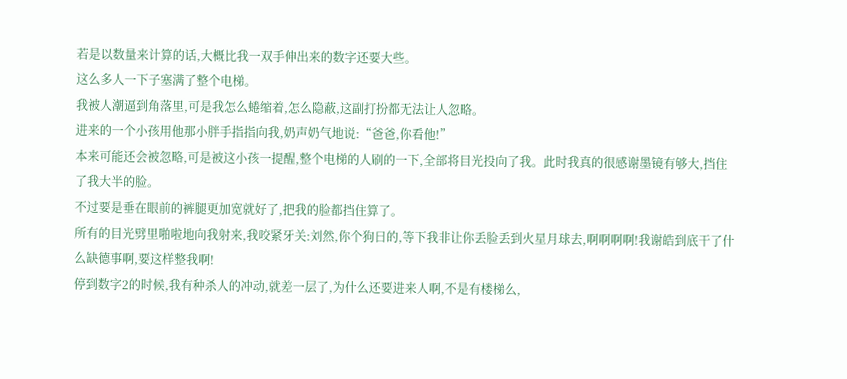若是以数量来计算的话,大概比我一双手伸出来的数字还要大些。
这么多人一下子塞满了整个电梯。
我被人潮逼到角落里,可是我怎么蜷缩着,怎么隐蔽,这副打扮都无法让人忽略。
进来的一个小孩用他那小胖手指指向我,奶声奶气地说:“爸爸,你看他!”
本来可能还会被忽略,可是被这小孩一提醒,整个电梯的人刷的一下,全部将目光投向了我。此时我真的很感谢墨镜有够大,挡住了我大半的脸。
不过要是垂在眼前的裤腿更加宽就好了,把我的脸都挡住算了。
所有的目光劈里啪啦地向我射来,我咬紧牙关:刘然,你个狗日的,等下我非让你丢脸丢到火星月球去,啊啊啊啊!我谢皓到底干了什么缺德事啊,要这样整我啊!
停到数字2的时候,我有种杀人的冲动,就差一层了,为什么还要进来人啊,不是有楼梯么,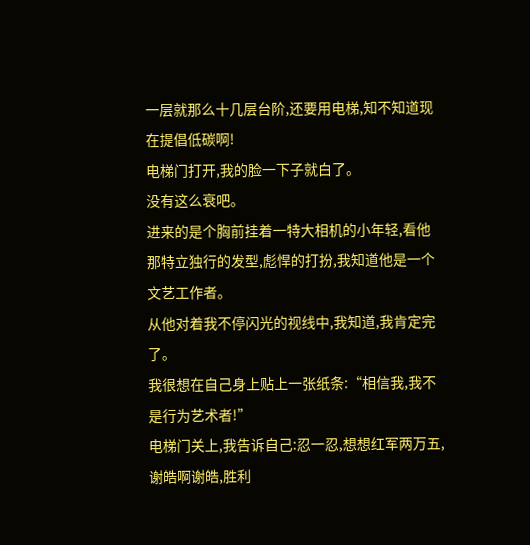一层就那么十几层台阶,还要用电梯,知不知道现在提倡低碳啊!
电梯门打开,我的脸一下子就白了。
没有这么衰吧。
进来的是个胸前挂着一特大相机的小年轻,看他那特立独行的发型,彪悍的打扮,我知道他是一个文艺工作者。
从他对着我不停闪光的视线中,我知道,我肯定完了。
我很想在自己身上贴上一张纸条:“相信我,我不是行为艺术者!”
电梯门关上,我告诉自己:忍一忍,想想红军两万五,谢皓啊谢皓,胜利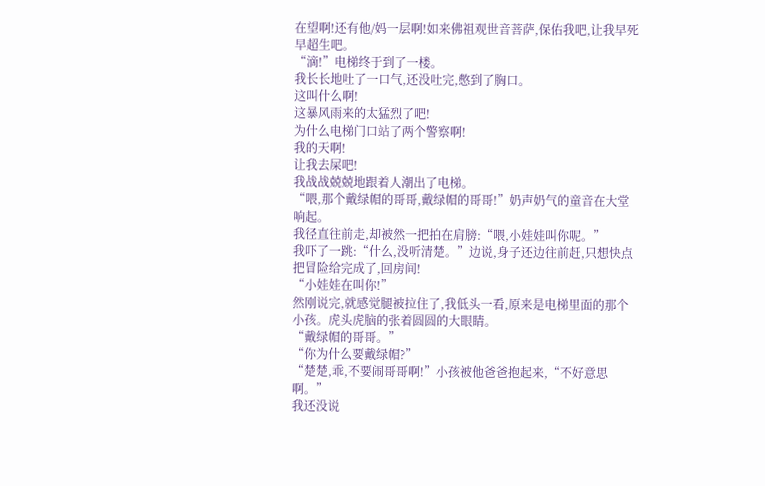在望啊!还有他/妈一层啊!如来佛祖观世音菩萨,保佑我吧,让我早死早超生吧。
“滴!”电梯终于到了一楼。
我长长地吐了一口气,还没吐完,憋到了胸口。
这叫什么啊!
这暴风雨来的太猛烈了吧!
为什么电梯门口站了两个警察啊!
我的天啊!
让我去屎吧!
我战战兢兢地跟着人潮出了电梯。
“喂,那个戴绿帽的哥哥,戴绿帽的哥哥!”奶声奶气的童音在大堂响起。
我径直往前走,却被然一把拍在肩膀:“喂,小娃娃叫你呢。”
我吓了一跳:“什么,没听清楚。”边说,身子还边往前赶,只想快点把冒险给完成了,回房间!
“小娃娃在叫你!”
然刚说完,就感觉腿被拉住了,我低头一看,原来是电梯里面的那个小孩。虎头虎脑的张着圆圆的大眼睛。
“戴绿帽的哥哥。”
“你为什么要戴绿帽?”
“楚楚,乖,不要闹哥哥啊!”小孩被他爸爸抱起来,“不好意思啊。”
我还没说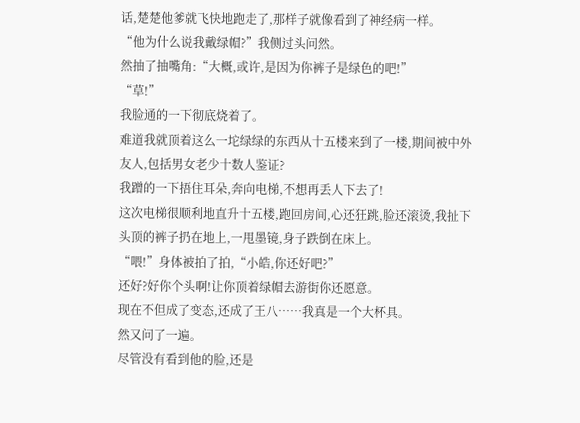话,楚楚他爹就飞快地跑走了,那样子就像看到了神经病一样。
“他为什么说我戴绿帽?”我侧过头问然。
然抽了抽嘴角:“大概,或许,是因为你裤子是绿色的吧!”
“草!”
我脸通的一下彻底烧着了。
难道我就顶着这么一坨绿绿的东西从十五楼来到了一楼,期间被中外友人,包括男女老少十数人鉴证?
我蹭的一下捂住耳朵,奔向电梯,不想再丢人下去了!
这次电梯很顺利地直升十五楼,跑回房间,心还狂跳,脸还滚烫,我扯下头顶的裤子扔在地上,一甩墨镜,身子跌倒在床上。
“喂!”身体被拍了拍,“小皓,你还好吧?”
还好?好你个头啊!让你顶着绿帽去游街你还愿意。
现在不但成了变态,还成了王八……我真是一个大杯具。
然又问了一遍。
尽管没有看到他的脸,还是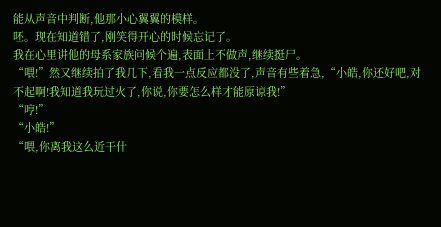能从声音中判断,他那小心翼翼的模样。
呸。现在知道错了,刚笑得开心的时候忘记了。
我在心里讲他的母系家族问候个遍,表面上不做声,继续挺尸。
“喂!”然又继续拍了我几下,看我一点反应都没了,声音有些着急,“小皓,你还好吧,对不起啊!我知道我玩过火了,你说,你要怎么样才能原谅我!”
“哼!”
“小皓!”
“喂,你离我这么近干什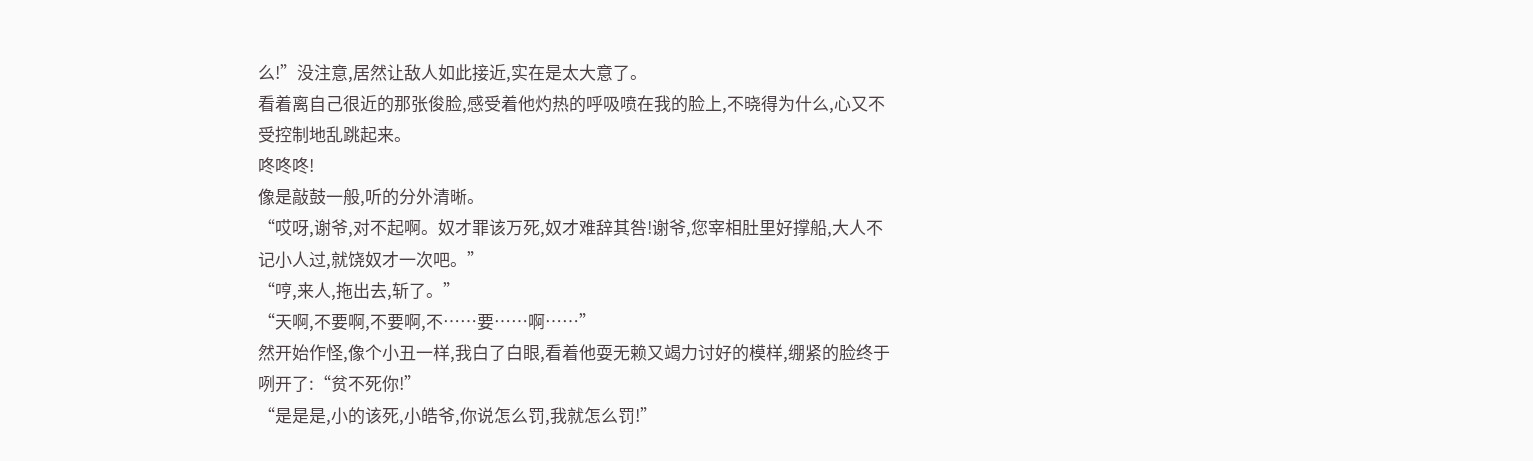么!”没注意,居然让敌人如此接近,实在是太大意了。
看着离自己很近的那张俊脸,感受着他灼热的呼吸喷在我的脸上,不晓得为什么,心又不受控制地乱跳起来。
咚咚咚!
像是敲鼓一般,听的分外清晰。
“哎呀,谢爷,对不起啊。奴才罪该万死,奴才难辞其咎!谢爷,您宰相肚里好撑船,大人不记小人过,就饶奴才一次吧。”
“哼,来人,拖出去,斩了。”
“天啊,不要啊,不要啊,不……要……啊……”
然开始作怪,像个小丑一样,我白了白眼,看着他耍无赖又竭力讨好的模样,绷紧的脸终于咧开了:“贫不死你!”
“是是是,小的该死,小皓爷,你说怎么罚,我就怎么罚!”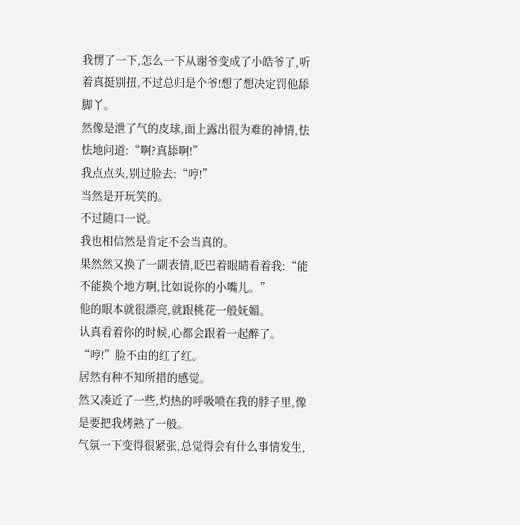我愣了一下,怎么一下从谢爷变成了小皓爷了,听着真挺别扭,不过总归是个爷!想了想决定罚他舔脚丫。
然像是泄了气的皮球,面上露出很为难的神情,怯怯地问道:“啊?真舔啊!”
我点点头,别过脸去:“哼!”
当然是开玩笑的。
不过随口一说。
我也相信然是肯定不会当真的。
果然然又换了一副表情,眨巴着眼睛看着我:“能不能换个地方啊,比如说你的小嘴儿。”
他的眼本就很漂亮,就跟桃花一般妩媚。
认真看着你的时候,心都会跟着一起醉了。
“哼!”脸不由的红了红。
居然有种不知所措的感觉。
然又凑近了一些,灼热的呼吸喷在我的脖子里,像是要把我烤熟了一般。
气氛一下变得很紧张,总觉得会有什么事情发生,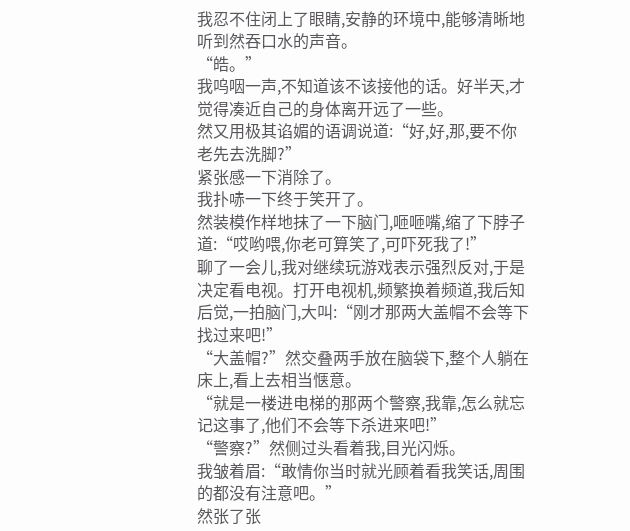我忍不住闭上了眼睛,安静的环境中,能够清晰地听到然吞口水的声音。
“皓。”
我呜咽一声,不知道该不该接他的话。好半天,才觉得凑近自己的身体离开远了一些。
然又用极其谄媚的语调说道:“好,好,那,要不你老先去洗脚?”
紧张感一下消除了。
我扑哧一下终于笑开了。
然装模作样地抹了一下脑门,咂咂嘴,缩了下脖子道:“哎哟喂,你老可算笑了,可吓死我了!”
聊了一会儿,我对继续玩游戏表示强烈反对,于是决定看电视。打开电视机,频繁换着频道,我后知后觉,一拍脑门,大叫:“刚才那两大盖帽不会等下找过来吧!”
“大盖帽?”然交叠两手放在脑袋下,整个人躺在床上,看上去相当惬意。
“就是一楼进电梯的那两个警察,我靠,怎么就忘记这事了,他们不会等下杀进来吧!”
“警察?”然侧过头看着我,目光闪烁。
我皱着眉:“敢情你当时就光顾着看我笑话,周围的都没有注意吧。”
然张了张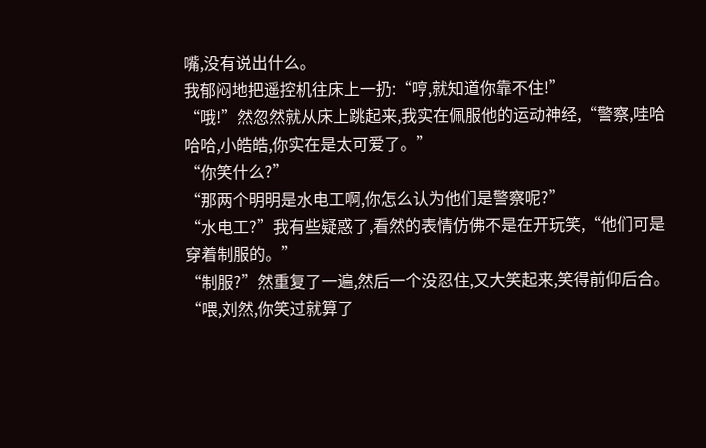嘴,没有说出什么。
我郁闷地把遥控机往床上一扔:“哼,就知道你靠不住!”
“哦!”然忽然就从床上跳起来,我实在佩服他的运动神经,“警察,哇哈哈哈,小皓皓,你实在是太可爱了。”
“你笑什么?”
“那两个明明是水电工啊,你怎么认为他们是警察呢?”
“水电工?”我有些疑惑了,看然的表情仿佛不是在开玩笑,“他们可是穿着制服的。”
“制服?”然重复了一遍,然后一个没忍住,又大笑起来,笑得前仰后合。
“喂,刘然,你笑过就算了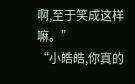啊,至于笑成这样嘛。”
“小皓皓,你真的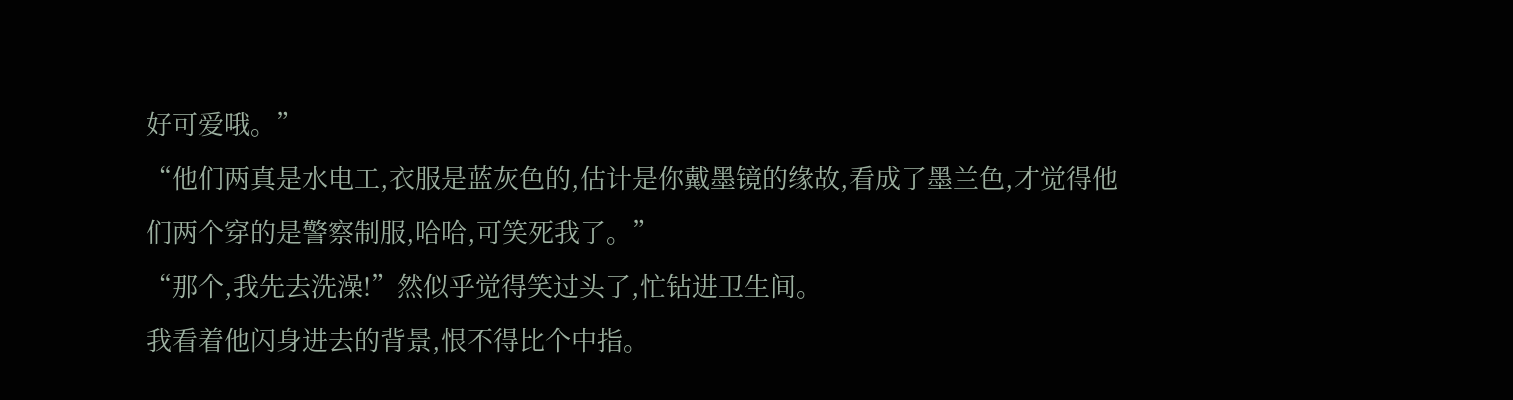好可爱哦。”
“他们两真是水电工,衣服是蓝灰色的,估计是你戴墨镜的缘故,看成了墨兰色,才觉得他们两个穿的是警察制服,哈哈,可笑死我了。”
“那个,我先去洗澡!”然似乎觉得笑过头了,忙钻进卫生间。
我看着他闪身进去的背景,恨不得比个中指。